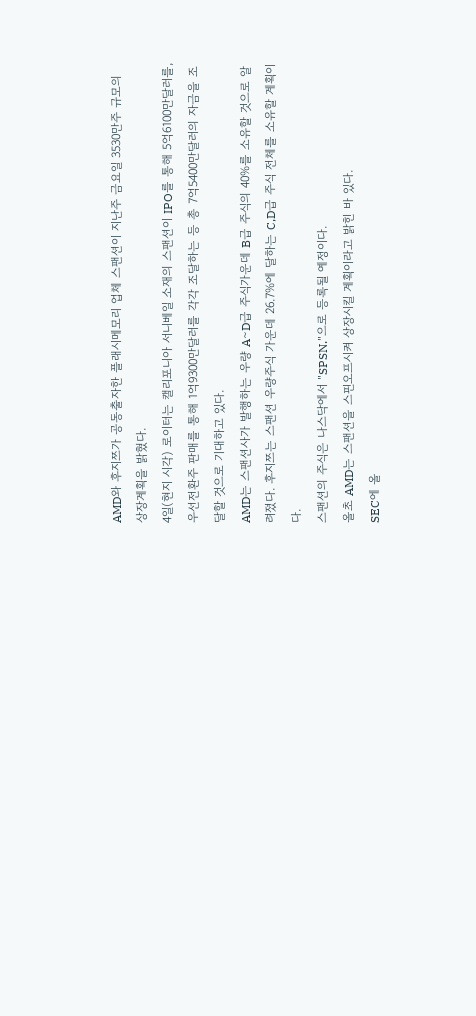AMD와 후지쯔가 공동출자한 플래시메모리 업체 스팬션이 지난주 금요일 3530만주 규모의 상장계획을 밝혔다.
4일(현지 시각) 로이터는 캘리포니아 서니베일 소재의 스팬션이 IPO를 통해 5억6100만달러를,우선전환주 판매를 통해 1억9300만달러를 각각 조달하는 등 총 7억5400만달러의 자금을 조달할 것으로 기대하고 있다.
AMD는 스팬션사가 발행하는 우량 A∼D급 주식가운데 B급 주식의 40%를 소유할 것으로 알려졌다. 후지쯔는 스팬션 우량주식 가운데 26.7%에 달하는 C,D급 주식 전체를 소유할 계획이다.
스팬션의 주식은 나스닥에서 "SPSN."으로 등록될 예정이다.
올초 AMD는 스팬션을 스핀오프시켜 상장시킬 계획이라고 밝힌 바 있다.
SEC에 올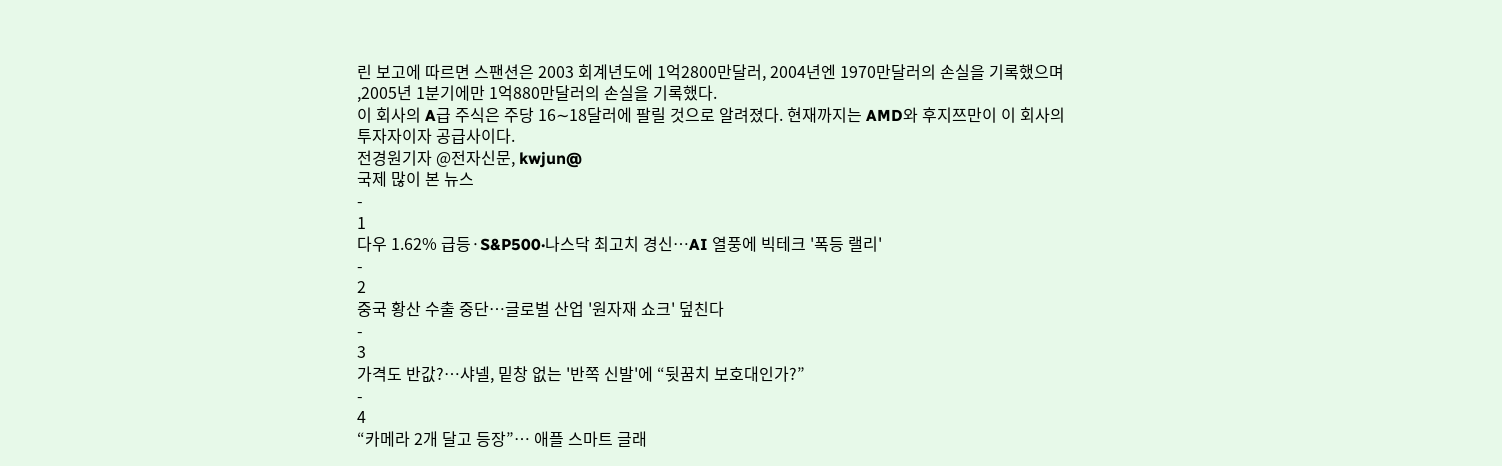린 보고에 따르면 스팬션은 2003 회계년도에 1억2800만달러, 2004년엔 1970만달러의 손실을 기록했으며 ,2005년 1분기에만 1억880만달러의 손실을 기록했다.
이 회사의 A급 주식은 주당 16∼18달러에 팔릴 것으로 알려졌다. 현재까지는 AMD와 후지쯔만이 이 회사의 투자자이자 공급사이다.
전경원기자 @전자신문, kwjun@
국제 많이 본 뉴스
-
1
다우 1.62% 급등·S&P500·나스닥 최고치 경신…AI 열풍에 빅테크 '폭등 랠리'
-
2
중국 황산 수출 중단…글로벌 산업 '원자재 쇼크' 덮친다
-
3
가격도 반값?…샤넬, 밑창 없는 '반쪽 신발'에 “뒷꿈치 보호대인가?”
-
4
“카메라 2개 달고 등장”… 애플 스마트 글래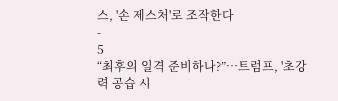스, '손 제스처'로 조작한다
-
5
“최후의 일격 준비하나?”…트럼프, '초강력 공습 시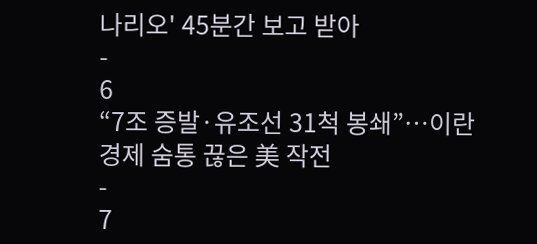나리오' 45분간 보고 받아
-
6
“7조 증발·유조선 31척 봉쇄”…이란 경제 숨통 끊은 美 작전
-
7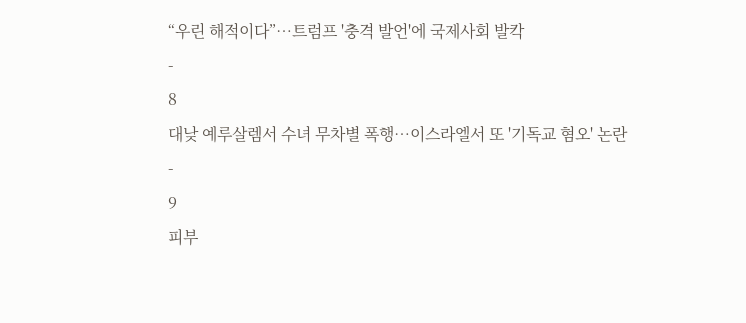“우린 해적이다”…트럼프 '충격 발언'에 국제사회 발칵
-
8
대낮 예루살렘서 수녀 무차별 폭행…이스라엘서 또 '기독교 혐오' 논란
-
9
피부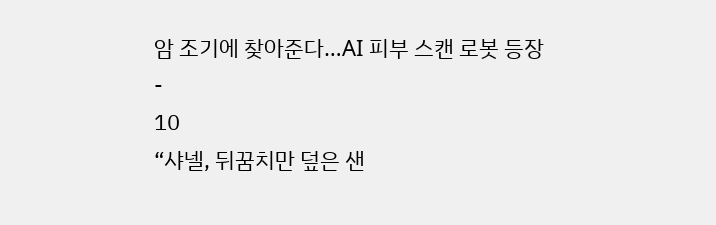암 조기에 찾아준다…AI 피부 스캔 로봇 등장
-
10
“샤넬, 뒤꿈치만 덮은 샌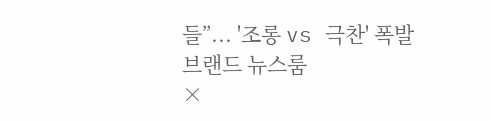들”... '조롱 vs 극찬' 폭발
브랜드 뉴스룸
×